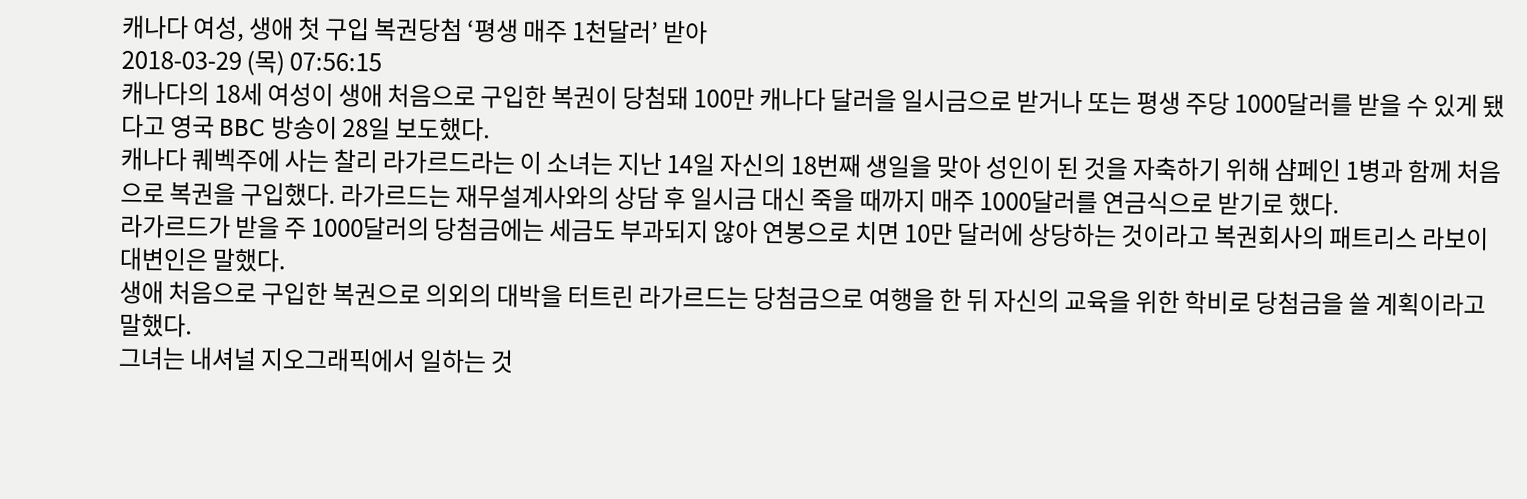캐나다 여성, 생애 첫 구입 복권당첨 ‘평생 매주 1천달러’ 받아
2018-03-29 (목) 07:56:15
캐나다의 18세 여성이 생애 처음으로 구입한 복권이 당첨돼 100만 캐나다 달러을 일시금으로 받거나 또는 평생 주당 1000달러를 받을 수 있게 됐다고 영국 BBC 방송이 28일 보도했다.
캐나다 퀘벡주에 사는 찰리 라가르드라는 이 소녀는 지난 14일 자신의 18번째 생일을 맞아 성인이 된 것을 자축하기 위해 샴페인 1병과 함께 처음으로 복권을 구입했다. 라가르드는 재무설계사와의 상담 후 일시금 대신 죽을 때까지 매주 1000달러를 연금식으로 받기로 했다.
라가르드가 받을 주 1000달러의 당첨금에는 세금도 부과되지 않아 연봉으로 치면 10만 달러에 상당하는 것이라고 복권회사의 패트리스 라보이 대변인은 말했다.
생애 처음으로 구입한 복권으로 의외의 대박을 터트린 라가르드는 당첨금으로 여행을 한 뒤 자신의 교육을 위한 학비로 당첨금을 쓸 계획이라고 말했다.
그녀는 내셔널 지오그래픽에서 일하는 것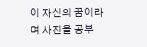이 자신의 꿈이라며 사진을 공부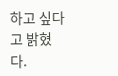하고 싶다고 밝혔다.